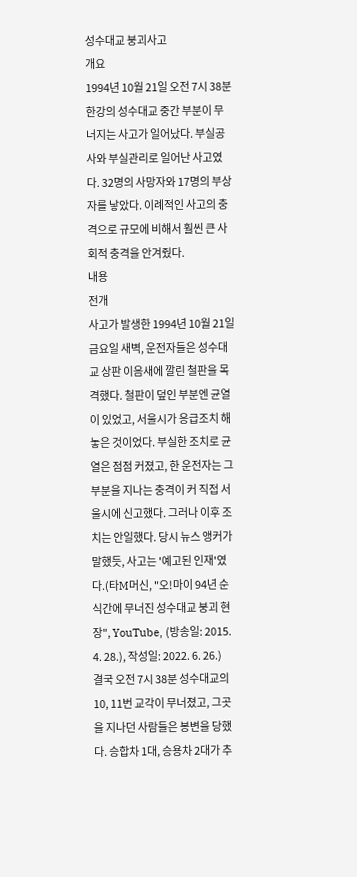성수대교 붕괴사고
개요
1994년 10월 21일 오전 7시 38분 한강의 성수대교 중간 부분이 무너지는 사고가 일어났다. 부실공사와 부실관리로 일어난 사고였다. 32명의 사망자와 17명의 부상자를 낳았다. 이례적인 사고의 충격으로 규모에 비해서 훨씬 큰 사회적 충격을 안겨줬다.
내용
전개
사고가 발생한 1994년 10월 21일 금요일 새벽, 운전자들은 성수대교 상판 이음새에 깔린 철판을 목격했다. 철판이 덮인 부분엔 균열이 있었고, 서울시가 응급조치 해 놓은 것이었다. 부실한 조치로 균열은 점점 커졌고, 한 운전자는 그 부분을 지나는 충격이 커 직접 서울시에 신고했다. 그러나 이후 조치는 안일했다. 당시 뉴스 앵커가 말했듯, 사고는 '예고된 인재'였다.(타M머신, "오!마이 94년 순식간에 무너진 성수대교 붕괴 현장", YouTube, (방송일: 2015. 4. 28.), 작성일: 2022. 6. 26.)
결국 오전 7시 38분 성수대교의 10, 11번 교각이 무너졌고, 그곳을 지나던 사람들은 봉변을 당했다. 승합차 1대, 승용차 2대가 추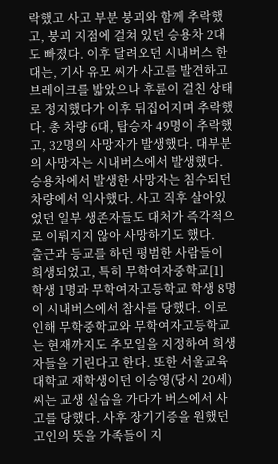락했고 사고 부분 붕괴와 함께 추락했고, 붕괴 지점에 걸쳐 있던 승용차 2대도 빠졌다. 이후 달려오던 시내버스 한 대는, 기사 유모 씨가 사고를 발견하고 브레이크를 밟았으나 후륜이 걸친 상태로 정지했다가 이후 뒤집어지며 추락했다. 총 차량 6대, 탑승자 49명이 추락했고, 32명의 사망자가 발생했다. 대부분의 사망자는 시내버스에서 발생했다. 승용차에서 발생한 사망자는 침수되던 차량에서 익사했다. 사고 직후 살아있었던 일부 생존자들도 대처가 즉각적으로 이뤄지지 않아 사망하기도 했다.
출근과 등교를 하던 평범한 사람들이 희생되었고, 특히 무학여자중학교[1] 학생 1명과 무학여자고등학교 학생 8명이 시내버스에서 참사를 당했다. 이로 인해 무학중학교와 무학여자고등학교는 현재까지도 추모일을 지정하여 희생자들을 기린다고 한다. 또한 서울교육대학교 재학생이던 이승영(당시 20세)씨는 교생 실습을 가다가 버스에서 사고를 당했다. 사후 장기기증을 원했던 고인의 뜻을 가족들이 지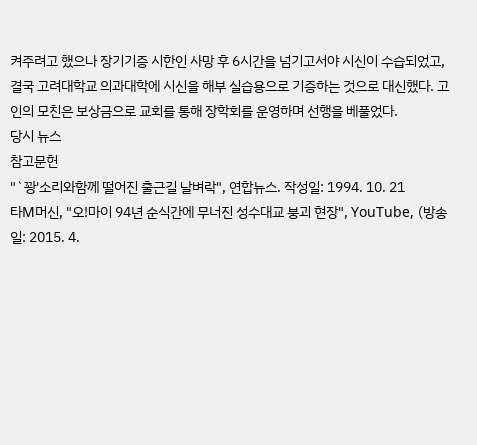켜주려고 했으나 장기기증 시한인 사망 후 6시간을 넘기고서야 시신이 수습되었고, 결국 고려대학교 의과대학에 시신을 해부 실습용으로 기증하는 것으로 대신했다. 고인의 모친은 보상금으로 교회를 통해 장학회를 운영하며 선행을 베풀었다.
당시 뉴스
참고문헌
"`꽝'소리와함께 떨어진 출근길 날벼락", 연합뉴스. 작성일: 1994. 10. 21
타M머신, "오!마이 94년 순식간에 무너진 성수대교 붕괴 현장", YouTube, (방송일: 2015. 4.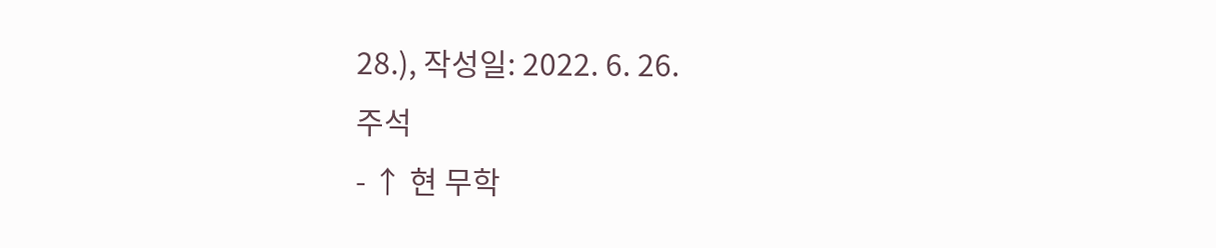28.), 작성일: 2022. 6. 26.
주석
- ↑ 현 무학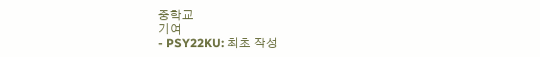중학교
기여
- PSY22KU: 최초 작성